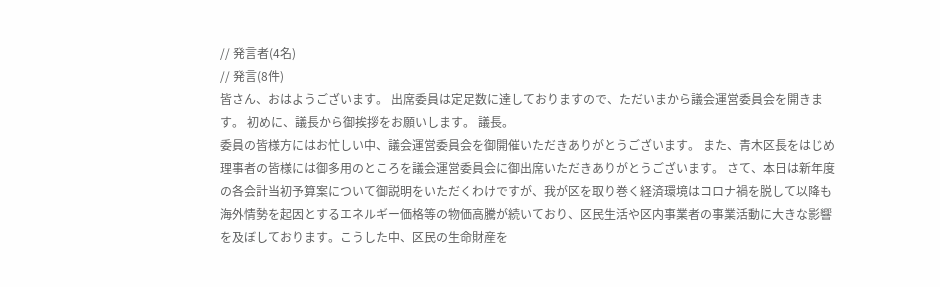// 発言者(4名)
// 発言(8件)
皆さん、おはようございます。 出席委員は定足数に達しておりますので、ただいまから議会運営委員会を開きます。 初めに、議長から御挨拶をお願いします。 議長。
委員の皆様方にはお忙しい中、議会運営委員会を御開催いただきありがとうございます。 また、青木区長をはじめ理事者の皆様には御多用のところを議会運営委員会に御出席いただきありがとうございます。 さて、本日は新年度の各会計当初予算案について御説明をいただくわけですが、我が区を取り巻く経済環境はコロナ禍を脱して以降も海外情勢を起因とするエネルギー価格等の物価高騰が続いており、区民生活や区内事業者の事業活動に大きな影響を及ぼしております。こうした中、区民の生命財産を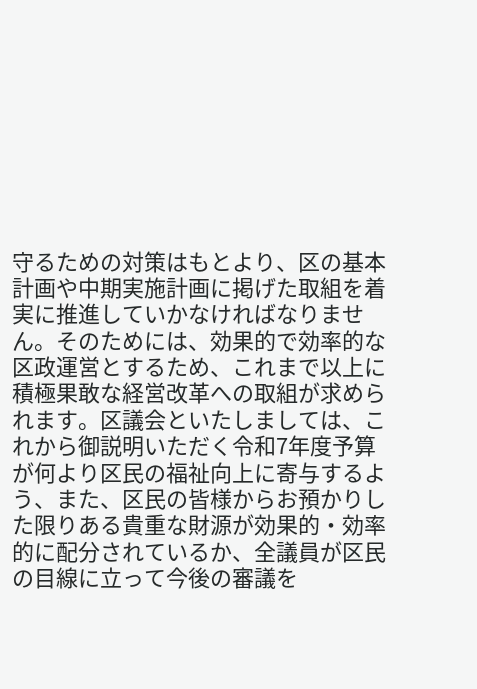守るための対策はもとより、区の基本計画や中期実施計画に掲げた取組を着実に推進していかなければなりません。そのためには、効果的で効率的な区政運営とするため、これまで以上に積極果敢な経営改革への取組が求められます。区議会といたしましては、これから御説明いただく令和7年度予算が何より区民の福祉向上に寄与するよう、また、区民の皆様からお預かりした限りある貴重な財源が効果的・効率的に配分されているか、全議員が区民の目線に立って今後の審議を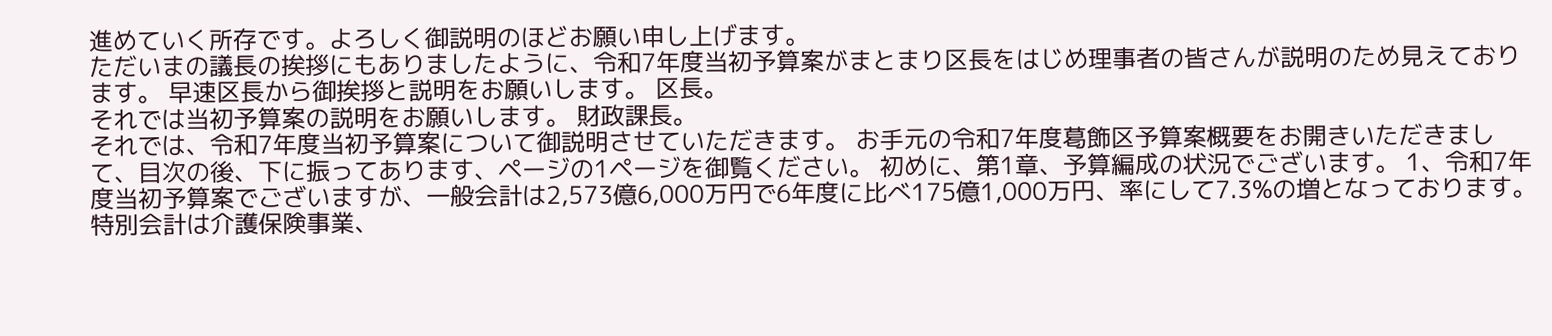進めていく所存です。よろしく御説明のほどお願い申し上げます。
ただいまの議長の挨拶にもありましたように、令和7年度当初予算案がまとまり区長をはじめ理事者の皆さんが説明のため見えております。 早速区長から御挨拶と説明をお願いします。 区長。
それでは当初予算案の説明をお願いします。 財政課長。
それでは、令和7年度当初予算案について御説明させていただきます。 お手元の令和7年度葛飾区予算案概要をお開きいただきまして、目次の後、下に振ってあります、ページの1ページを御覧ください。 初めに、第1章、予算編成の状況でございます。 1、令和7年度当初予算案でございますが、一般会計は2,573億6,000万円で6年度に比べ175億1,000万円、率にして7.3%の増となっております。 特別会計は介護保険事業、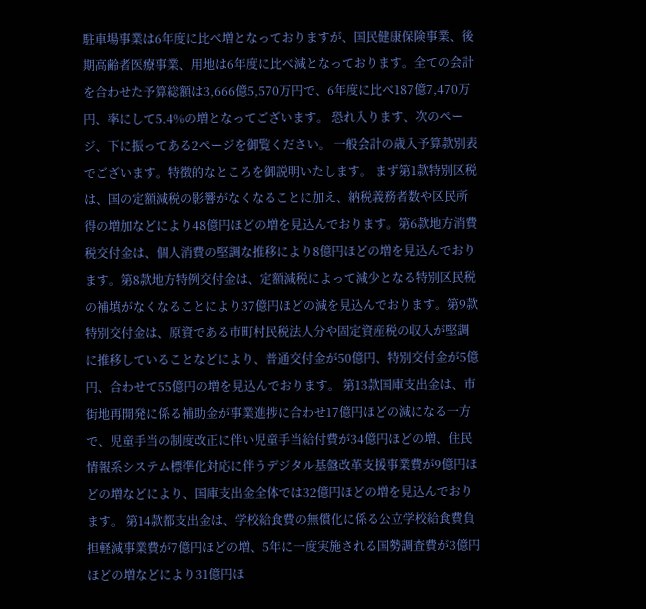駐車場事業は6年度に比べ増となっておりますが、国民健康保険事業、後期高齢者医療事業、用地は6年度に比べ減となっております。全ての会計を合わせた予算総額は3,666億5,570万円で、6年度に比べ187億7,470万円、率にして5.4%の増となってございます。 恐れ入ります、次のページ、下に振ってある2ページを御覧ください。 一般会計の歳入予算款別表でございます。特徴的なところを御説明いたします。 まず第1款特別区税は、国の定額減税の影響がなくなることに加え、納税義務者数や区民所得の増加などにより48億円ほどの増を見込んでおります。第6款地方消費税交付金は、個人消費の堅調な推移により8億円ほどの増を見込んでおります。第8款地方特例交付金は、定額減税によって減少となる特別区民税の補填がなくなることにより37億円ほどの減を見込んでおります。第9款特別交付金は、原資である市町村民税法人分や固定資産税の収入が堅調に推移していることなどにより、普通交付金が50億円、特別交付金が5億円、合わせて55億円の増を見込んでおります。 第13款国庫支出金は、市街地再開発に係る補助金が事業進捗に合わせ17億円ほどの減になる一方で、児童手当の制度改正に伴い児童手当給付費が34億円ほどの増、住民情報系システム標準化対応に伴うデジタル基盤改革支援事業費が9億円ほどの増などにより、国庫支出金全体では32億円ほどの増を見込んでおります。 第14款都支出金は、学校給食費の無償化に係る公立学校給食費負担軽減事業費が7億円ほどの増、5年に一度実施される国勢調査費が3億円ほどの増などにより31億円ほ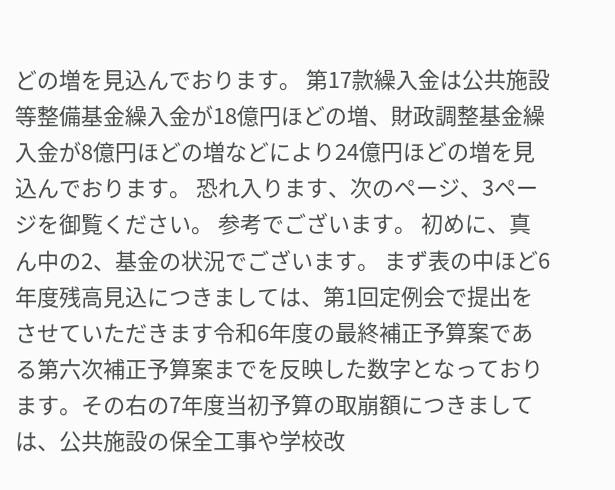どの増を見込んでおります。 第17款繰入金は公共施設等整備基金繰入金が18億円ほどの増、財政調整基金繰入金が8億円ほどの増などにより24億円ほどの増を見込んでおります。 恐れ入ります、次のページ、3ページを御覧ください。 参考でございます。 初めに、真ん中の2、基金の状況でございます。 まず表の中ほど6年度残高見込につきましては、第1回定例会で提出をさせていただきます令和6年度の最終補正予算案である第六次補正予算案までを反映した数字となっております。その右の7年度当初予算の取崩額につきましては、公共施設の保全工事や学校改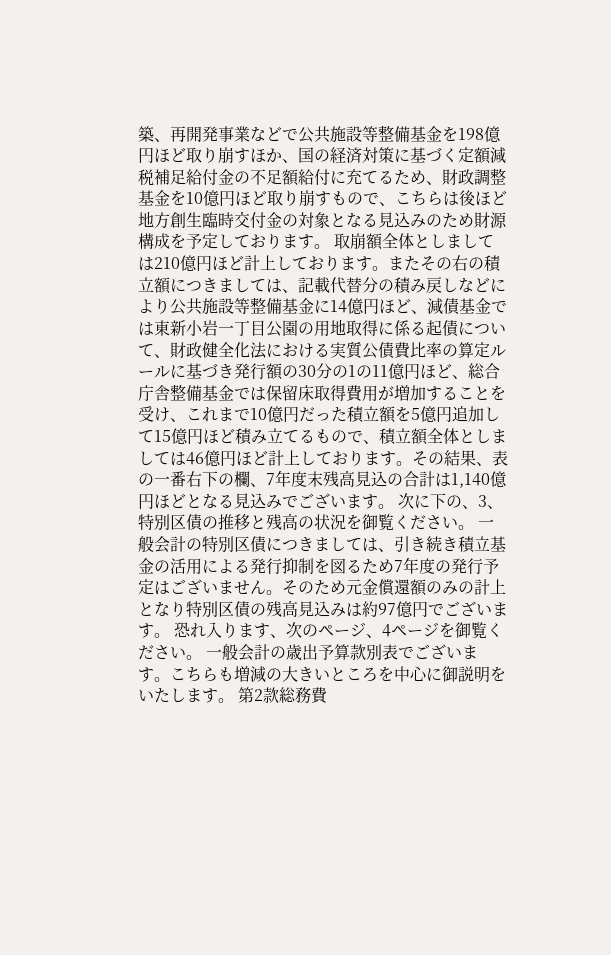築、再開発事業などで公共施設等整備基金を198億円ほど取り崩すほか、国の経済対策に基づく定額減税補足給付金の不足額給付に充てるため、財政調整基金を10億円ほど取り崩すもので、こちらは後ほど地方創生臨時交付金の対象となる見込みのため財源構成を予定しております。 取崩額全体としましては210億円ほど計上しております。またその右の積立額につきましては、記載代替分の積み戻しなどにより公共施設等整備基金に14億円ほど、減債基金では東新小岩一丁目公園の用地取得に係る起債について、財政健全化法における実質公債費比率の算定ルールに基づき発行額の30分の1の11億円ほど、総合庁舎整備基金では保留床取得費用が増加することを受け、これまで10億円だった積立額を5億円追加して15億円ほど積み立てるもので、積立額全体としましては46億円ほど計上しております。その結果、表の一番右下の欄、7年度末残高見込の合計は1,140億円ほどとなる見込みでございます。 次に下の、3、特別区債の推移と残高の状況を御覧ください。 一般会計の特別区債につきましては、引き続き積立基金の活用による発行抑制を図るため7年度の発行予定はございません。そのため元金償還額のみの計上となり特別区債の残高見込みは約97億円でございます。 恐れ入ります、次のページ、4ページを御覧ください。 一般会計の歳出予算款別表でございます。こちらも増減の大きいところを中心に御説明をいたします。 第2款総務費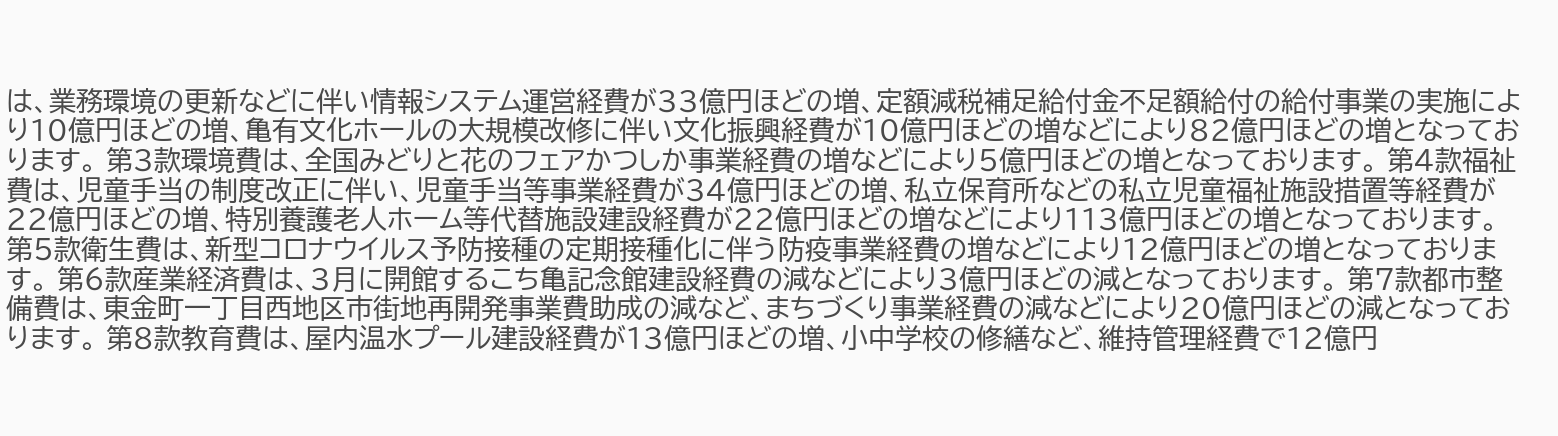は、業務環境の更新などに伴い情報システム運営経費が33億円ほどの増、定額減税補足給付金不足額給付の給付事業の実施により10億円ほどの増、亀有文化ホールの大規模改修に伴い文化振興経費が10億円ほどの増などにより82億円ほどの増となっております。 第3款環境費は、全国みどりと花のフェアかつしか事業経費の増などにより5億円ほどの増となっております。 第4款福祉費は、児童手当の制度改正に伴い、児童手当等事業経費が34億円ほどの増、私立保育所などの私立児童福祉施設措置等経費が22億円ほどの増、特別養護老人ホーム等代替施設建設経費が22億円ほどの増などにより113億円ほどの増となっております。 第5款衛生費は、新型コロナウイルス予防接種の定期接種化に伴う防疫事業経費の増などにより12億円ほどの増となっております。 第6款産業経済費は、3月に開館するこち亀記念館建設経費の減などにより3億円ほどの減となっております。 第7款都市整備費は、東金町一丁目西地区市街地再開発事業費助成の減など、まちづくり事業経費の減などにより20億円ほどの減となっております。 第8款教育費は、屋内温水プール建設経費が13億円ほどの増、小中学校の修繕など、維持管理経費で12億円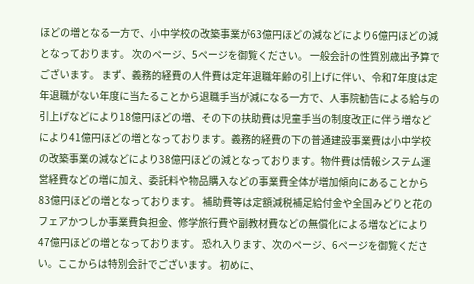ほどの増となる一方で、小中学校の改築事業が63億円ほどの減などにより6億円ほどの減となっております。 次のページ、5ページを御覧ください。 一般会計の性質別歳出予算でございます。 まず、義務的経費の人件費は定年退職年齢の引上げに伴い、令和7年度は定年退職がない年度に当たることから退職手当が減になる一方で、人事院勧告による給与の引上げなどにより18億円ほどの増、その下の扶助費は児童手当の制度改正に伴う増などにより41億円ほどの増となっております。義務的経費の下の普通建設事業費は小中学校の改築事業の減などにより38億円ほどの減となっております。物件費は情報システム運営経費などの増に加え、委託料や物品購入などの事業費全体が増加傾向にあることから83億円ほどの増となっております。 補助費等は定額減税補足給付金や全国みどりと花のフェアかつしか事業費負担金、修学旅行費や副教材費などの無償化による増などにより47億円ほどの増となっております。 恐れ入ります、次のページ、6ページを御覧ください。ここからは特別会計でございます。 初めに、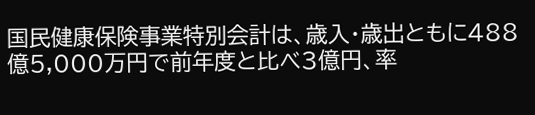国民健康保険事業特別会計は、歳入・歳出ともに488億5,000万円で前年度と比べ3億円、率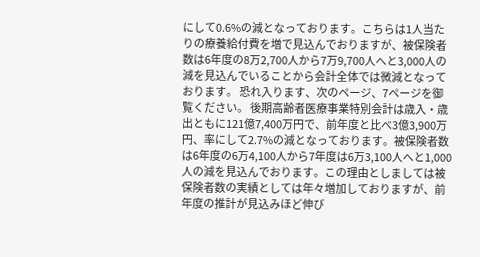にして0.6%の減となっております。こちらは1人当たりの療養給付費を増で見込んでおりますが、被保険者数は6年度の8万2,700人から7万9,700人へと3,000人の減を見込んでいることから会計全体では微減となっております。 恐れ入ります、次のページ、7ページを御覧ください。 後期高齢者医療事業特別会計は歳入・歳出ともに121億7,400万円で、前年度と比べ3億3,900万円、率にして2.7%の減となっております。被保険者数は6年度の6万4,100人から7年度は6万3,100人へと1,000人の減を見込んでおります。この理由としましては被保険者数の実績としては年々増加しておりますが、前年度の推計が見込みほど伸び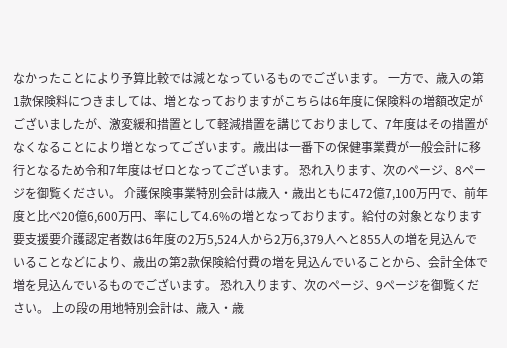なかったことにより予算比較では減となっているものでございます。 一方で、歳入の第1款保険料につきましては、増となっておりますがこちらは6年度に保険料の増額改定がございましたが、激変緩和措置として軽減措置を講じておりまして、7年度はその措置がなくなることにより増となってございます。歳出は一番下の保健事業費が一般会計に移行となるため令和7年度はゼロとなってございます。 恐れ入ります、次のページ、8ページを御覧ください。 介護保険事業特別会計は歳入・歳出ともに472億7,100万円で、前年度と比べ20億6,600万円、率にして4.6%の増となっております。給付の対象となります要支援要介護認定者数は6年度の2万5,524人から2万6,379人へと855人の増を見込んでいることなどにより、歳出の第2款保険給付費の増を見込んでいることから、会計全体で増を見込んでいるものでございます。 恐れ入ります、次のページ、9ページを御覧ください。 上の段の用地特別会計は、歳入・歳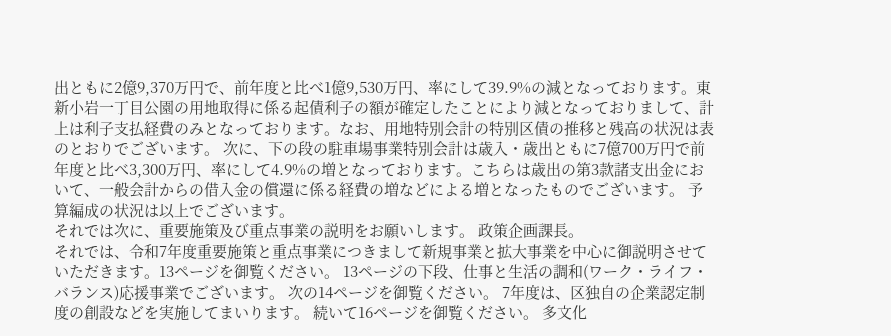出ともに2億9,370万円で、前年度と比べ1億9,530万円、率にして39.9%の減となっております。東新小岩一丁目公園の用地取得に係る起債利子の額が確定したことにより減となっておりまして、計上は利子支払経費のみとなっております。なお、用地特別会計の特別区債の推移と残高の状況は表のとおりでございます。 次に、下の段の駐車場事業特別会計は歳入・歳出ともに7億700万円で前年度と比べ3,300万円、率にして4.9%の増となっております。こちらは歳出の第3款諸支出金において、一般会計からの借入金の償還に係る経費の増などによる増となったものでございます。 予算編成の状況は以上でございます。
それでは次に、重要施策及び重点事業の説明をお願いします。 政策企画課長。
それでは、令和7年度重要施策と重点事業につきまして新規事業と拡大事業を中心に御説明させていただきます。13ページを御覧ください。 13ページの下段、仕事と生活の調和(ワーク・ライフ・バランス)応援事業でございます。 次の14ページを御覧ください。 7年度は、区独自の企業認定制度の創設などを実施してまいります。 続いて16ページを御覧ください。 多文化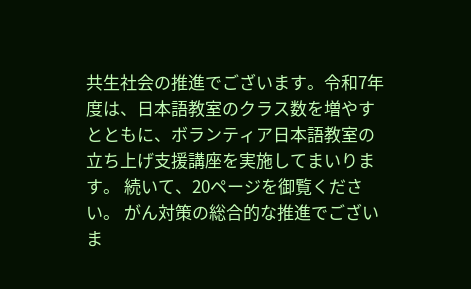共生社会の推進でございます。令和7年度は、日本語教室のクラス数を増やすとともに、ボランティア日本語教室の立ち上げ支援講座を実施してまいります。 続いて、20ページを御覧ください。 がん対策の総合的な推進でございま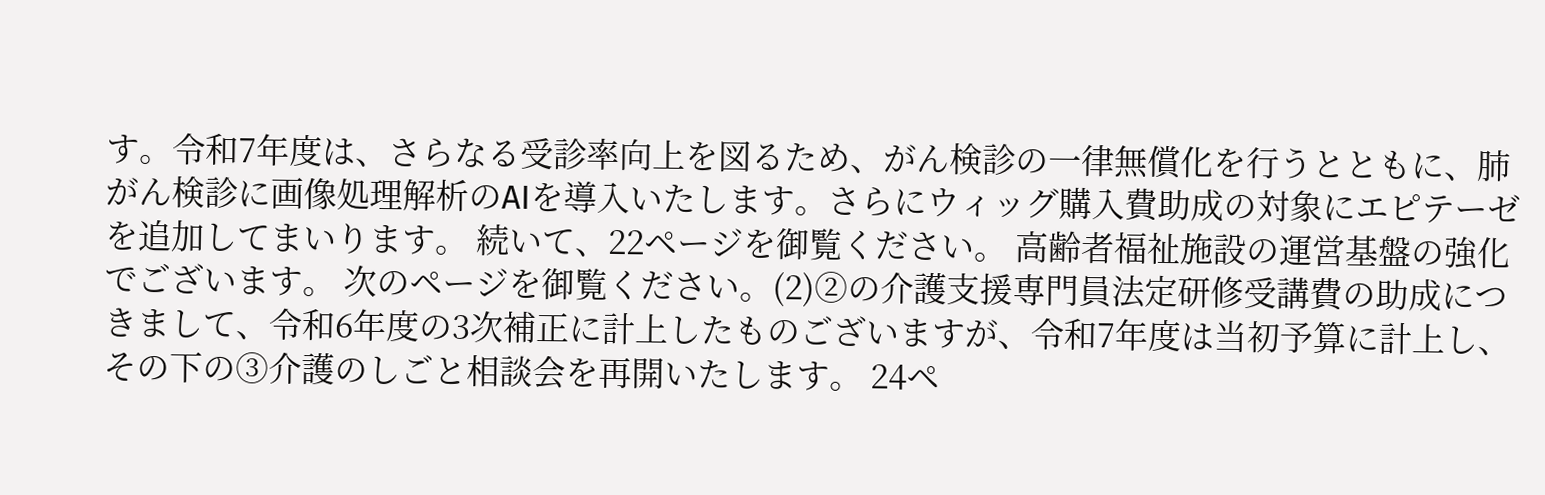す。令和7年度は、さらなる受診率向上を図るため、がん検診の一律無償化を行うとともに、肺がん検診に画像処理解析のAIを導入いたします。さらにウィッグ購入費助成の対象にエピテーゼを追加してまいります。 続いて、22ページを御覧ください。 高齢者福祉施設の運営基盤の強化でございます。 次のページを御覧ください。(2)②の介護支援専門員法定研修受講費の助成につきまして、令和6年度の3次補正に計上したものございますが、令和7年度は当初予算に計上し、その下の③介護のしごと相談会を再開いたします。 24ペ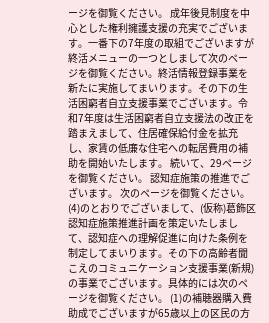ージを御覧ください。 成年後見制度を中心とした権利擁護支援の充実でございます。一番下の7年度の取組でございますが終活メニューの一つとしまして次のページを御覧ください。終活情報登録事業を新たに実施してまいります。その下の生活困窮者自立支援事業でございます。令和7年度は生活困窮者自立支援法の改正を踏まえまして、住居確保給付金を拡充し、家賃の低廉な住宅への転居費用の補助を開始いたします。 続いて、29ページを御覧ください。 認知症施策の推進でございます。 次のページを御覧ください。 (4)のとおりでございまして、(仮称)葛飾区認知症施策推進計画を策定いたしまして、認知症への理解促進に向けた条例を制定してまいります。その下の高齢者聞こえのコミュニケーション支援事業(新規)の事業でございます。具体的には次のページを御覧ください。 (1)の補聴器購入費助成でございますが65歳以上の区民の方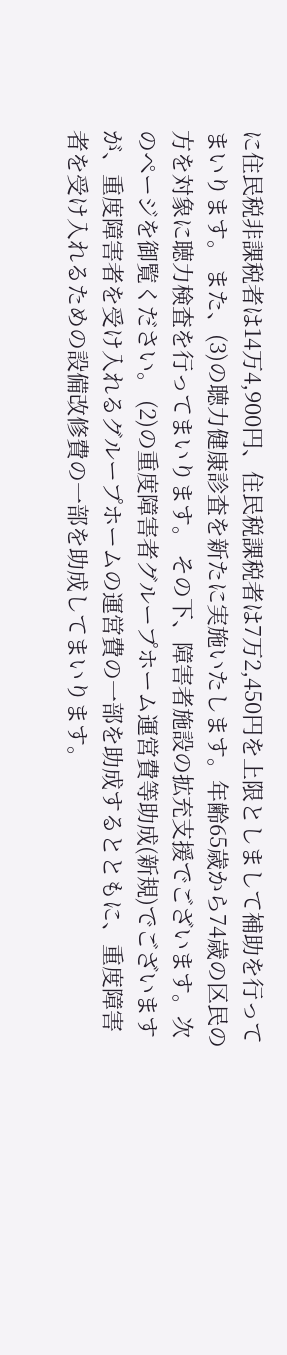に住民税非課税者は14万4,900円、住民税課税者は7万2,450円を上限としまして補助を行ってまいります。 また、(3)の聴力健康診査を新たに実施いたします。年齢65歳から74歳の区民の方を対象に聴力検査を行ってまいります。 その下、障害者施設の拡充支援でございます。次のページを御覧ください。 (2)の重度障害者グループホーム運営費等助成(新規)でございますが、重度障害者を受け入れるグループホームの運営費の一部を助成するとともに、重度障害者を受け入れるための設備改修費の一部を助成してまいります。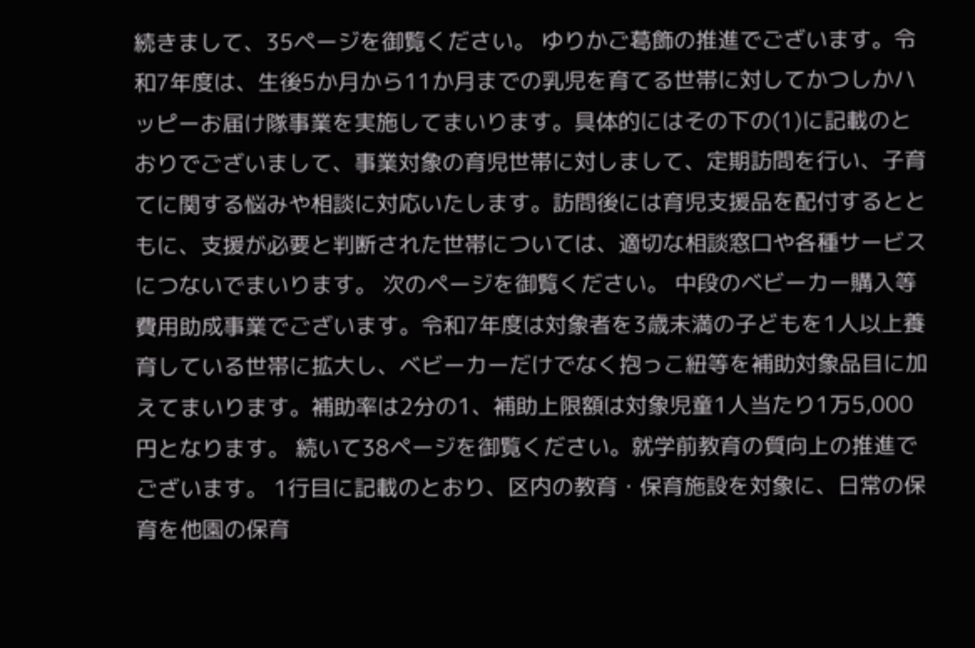続きまして、35ページを御覧ください。 ゆりかご葛飾の推進でございます。令和7年度は、生後5か月から11か月までの乳児を育てる世帯に対してかつしかハッピーお届け隊事業を実施してまいります。具体的にはその下の(1)に記載のとおりでございまして、事業対象の育児世帯に対しまして、定期訪問を行い、子育てに関する悩みや相談に対応いたします。訪問後には育児支援品を配付するとともに、支援が必要と判断された世帯については、適切な相談窓口や各種サービスにつないでまいります。 次のページを御覧ください。 中段のベビーカー購入等費用助成事業でございます。令和7年度は対象者を3歳未満の子どもを1人以上養育している世帯に拡大し、ベビーカーだけでなく抱っこ紐等を補助対象品目に加えてまいります。補助率は2分の1、補助上限額は対象児童1人当たり1万5,000円となります。 続いて38ページを御覧ください。就学前教育の質向上の推進でございます。 1行目に記載のとおり、区内の教育・保育施設を対象に、日常の保育を他園の保育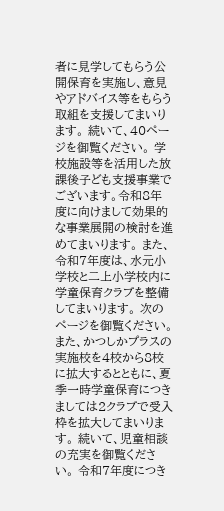者に見学してもらう公開保育を実施し、意見やアドバイス等をもらう取組を支援してまいります。 続いて、40ページを御覧ください。 学校施設等を活用した放課後子ども支援事業でございます。令和8年度に向けまして効果的な事業展開の検討を進めてまいります。 また、令和7年度は、水元小学校と二上小学校内に学童保育クラブを整備してまいります。 次のページを御覧ください。 また、かつしかプラスの実施校を4校から8校に拡大するとともに、夏季一時学童保育につきましては2クラブで受入枠を拡大してまいります。 続いて、児童相談の充実を御覧ください。 令和7年度につき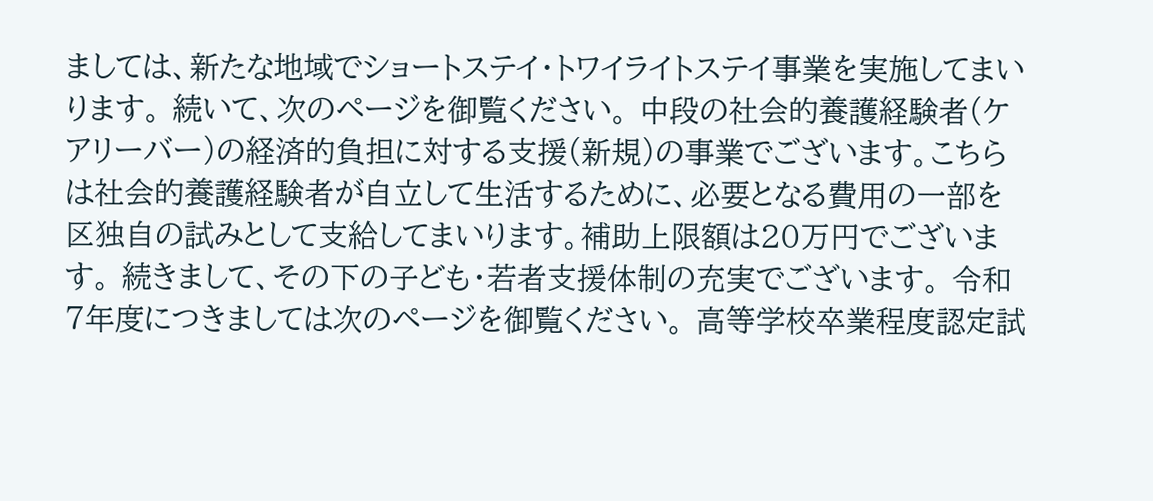ましては、新たな地域でショートステイ・トワイライトステイ事業を実施してまいります。 続いて、次のページを御覧ください。 中段の社会的養護経験者(ケアリーバー)の経済的負担に対する支援(新規)の事業でございます。こちらは社会的養護経験者が自立して生活するために、必要となる費用の一部を区独自の試みとして支給してまいります。補助上限額は20万円でございます。 続きまして、その下の子ども・若者支援体制の充実でございます。 令和7年度につきましては次のページを御覧ください。 高等学校卒業程度認定試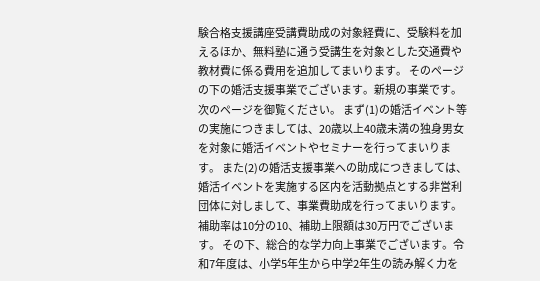験合格支援講座受講費助成の対象経費に、受験料を加えるほか、無料塾に通う受講生を対象とした交通費や教材費に係る費用を追加してまいります。 そのページの下の婚活支援事業でございます。新規の事業です。 次のページを御覧ください。 まず(1)の婚活イベント等の実施につきましては、20歳以上40歳未満の独身男女を対象に婚活イベントやセミナーを行ってまいります。 また(2)の婚活支援事業への助成につきましては、婚活イベントを実施する区内を活動拠点とする非営利団体に対しまして、事業費助成を行ってまいります。補助率は10分の10、補助上限額は30万円でございます。 その下、総合的な学力向上事業でございます。令和7年度は、小学5年生から中学2年生の読み解く力を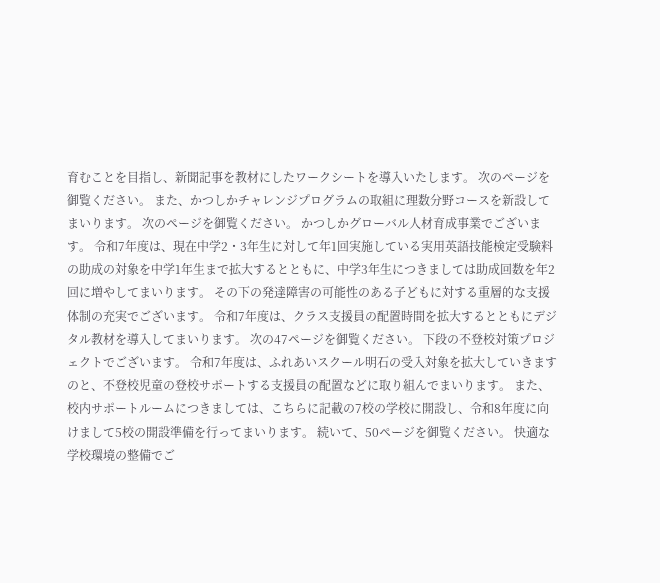育むことを目指し、新聞記事を教材にしたワークシートを導入いたします。 次のページを御覧ください。 また、かつしかチャレンジプログラムの取組に理数分野コースを新設してまいります。 次のページを御覧ください。 かつしかグローバル人材育成事業でございます。 令和7年度は、現在中学2・3年生に対して年1回実施している実用英語技能検定受験料の助成の対象を中学1年生まで拡大するとともに、中学3年生につきましては助成回数を年2回に増やしてまいります。 その下の発達障害の可能性のある子どもに対する重層的な支援体制の充実でございます。 令和7年度は、クラス支援員の配置時間を拡大するとともにデジタル教材を導入してまいります。 次の47ページを御覧ください。 下段の不登校対策プロジェクトでございます。 令和7年度は、ふれあいスクール明石の受入対象を拡大していきますのと、不登校児童の登校サポートする支援員の配置などに取り組んでまいります。 また、校内サポートルームにつきましては、こちらに記載の7校の学校に開設し、令和8年度に向けまして5校の開設準備を行ってまいります。 続いて、50ページを御覧ください。 快適な学校環境の整備でご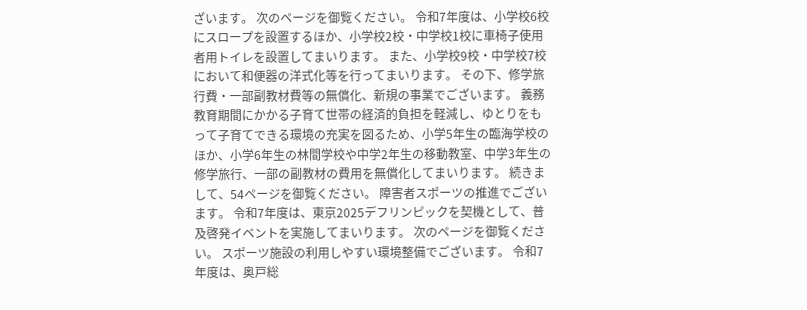ざいます。 次のページを御覧ください。 令和7年度は、小学校6校にスロープを設置するほか、小学校2校・中学校1校に車椅子使用者用トイレを設置してまいります。 また、小学校9校・中学校7校において和便器の洋式化等を行ってまいります。 その下、修学旅行費・一部副教材費等の無償化、新規の事業でございます。 義務教育期間にかかる子育て世帯の経済的負担を軽減し、ゆとりをもって子育てできる環境の充実を図るため、小学5年生の臨海学校のほか、小学6年生の林間学校や中学2年生の移動教室、中学3年生の修学旅行、一部の副教材の費用を無償化してまいります。 続きまして、54ページを御覧ください。 障害者スポーツの推進でございます。 令和7年度は、東京2025デフリンピックを契機として、普及啓発イベントを実施してまいります。 次のページを御覧ください。 スポーツ施設の利用しやすい環境整備でございます。 令和7年度は、奥戸総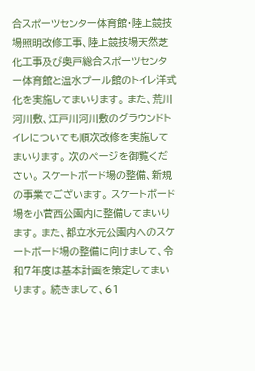合スポーツセンター体育館・陸上競技場照明改修工事、陸上競技場天然芝化工事及び奥戸総合スポーツセンター体育館と温水プール館のトイレ洋式化を実施してまいります。 また、荒川河川敷、江戸川河川敷のグラウンドトイレについても順次改修を実施してまいります。 次のページを御覧ください。 スケートボード場の整備、新規の事業でございます。 スケートボード場を小菅西公園内に整備してまいります。 また、都立水元公園内へのスケートボード場の整備に向けまして、令和7年度は基本計画を策定してまいります。 続きまして、61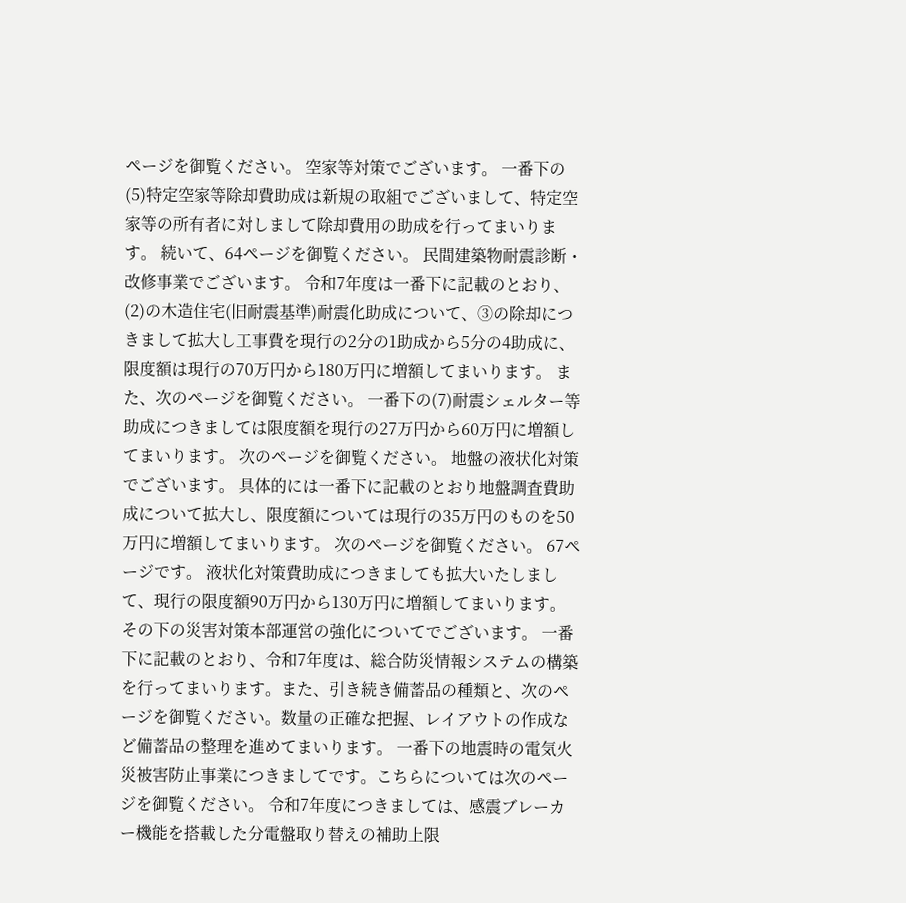ページを御覧ください。 空家等対策でございます。 一番下の(5)特定空家等除却費助成は新規の取組でございまして、特定空家等の所有者に対しまして除却費用の助成を行ってまいります。 続いて、64ページを御覧ください。 民間建築物耐震診断・改修事業でございます。 令和7年度は一番下に記載のとおり、(2)の木造住宅(旧耐震基準)耐震化助成について、③の除却につきまして拡大し工事費を現行の2分の1助成から5分の4助成に、限度額は現行の70万円から180万円に増額してまいります。 また、次のページを御覧ください。 一番下の(7)耐震シェルター等助成につきましては限度額を現行の27万円から60万円に増額してまいります。 次のページを御覧ください。 地盤の液状化対策でございます。 具体的には一番下に記載のとおり地盤調査費助成について拡大し、限度額については現行の35万円のものを50万円に増額してまいります。 次のページを御覧ください。 67ページです。 液状化対策費助成につきましても拡大いたしまして、現行の限度額90万円から130万円に増額してまいります。 その下の災害対策本部運営の強化についてでございます。 一番下に記載のとおり、令和7年度は、総合防災情報システムの構築を行ってまいります。また、引き続き備蓄品の種類と、次のページを御覧ください。数量の正確な把握、レイアウトの作成など備蓄品の整理を進めてまいります。 一番下の地震時の電気火災被害防止事業につきましてです。こちらについては次のページを御覧ください。 令和7年度につきましては、感震ブレーカー機能を搭載した分電盤取り替えの補助上限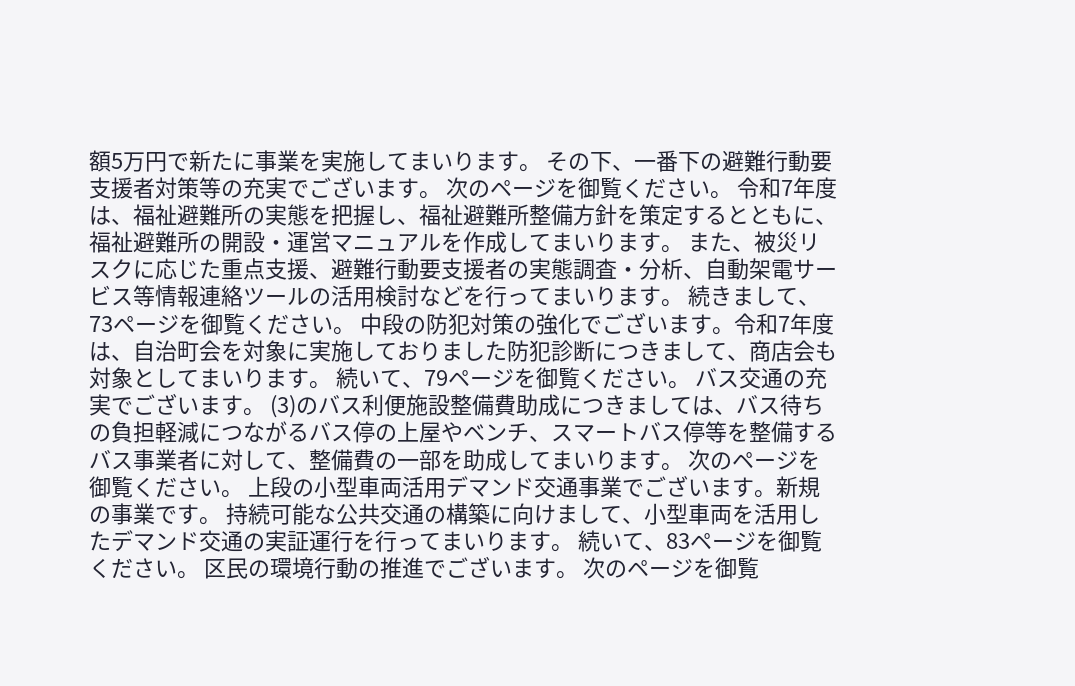額5万円で新たに事業を実施してまいります。 その下、一番下の避難行動要支援者対策等の充実でございます。 次のページを御覧ください。 令和7年度は、福祉避難所の実態を把握し、福祉避難所整備方針を策定するとともに、福祉避難所の開設・運営マニュアルを作成してまいります。 また、被災リスクに応じた重点支援、避難行動要支援者の実態調査・分析、自動架電サービス等情報連絡ツールの活用検討などを行ってまいります。 続きまして、73ページを御覧ください。 中段の防犯対策の強化でございます。令和7年度は、自治町会を対象に実施しておりました防犯診断につきまして、商店会も対象としてまいります。 続いて、79ページを御覧ください。 バス交通の充実でございます。 (3)のバス利便施設整備費助成につきましては、バス待ちの負担軽減につながるバス停の上屋やベンチ、スマートバス停等を整備するバス事業者に対して、整備費の一部を助成してまいります。 次のページを御覧ください。 上段の小型車両活用デマンド交通事業でございます。新規の事業です。 持続可能な公共交通の構築に向けまして、小型車両を活用したデマンド交通の実証運行を行ってまいります。 続いて、83ページを御覧ください。 区民の環境行動の推進でございます。 次のページを御覧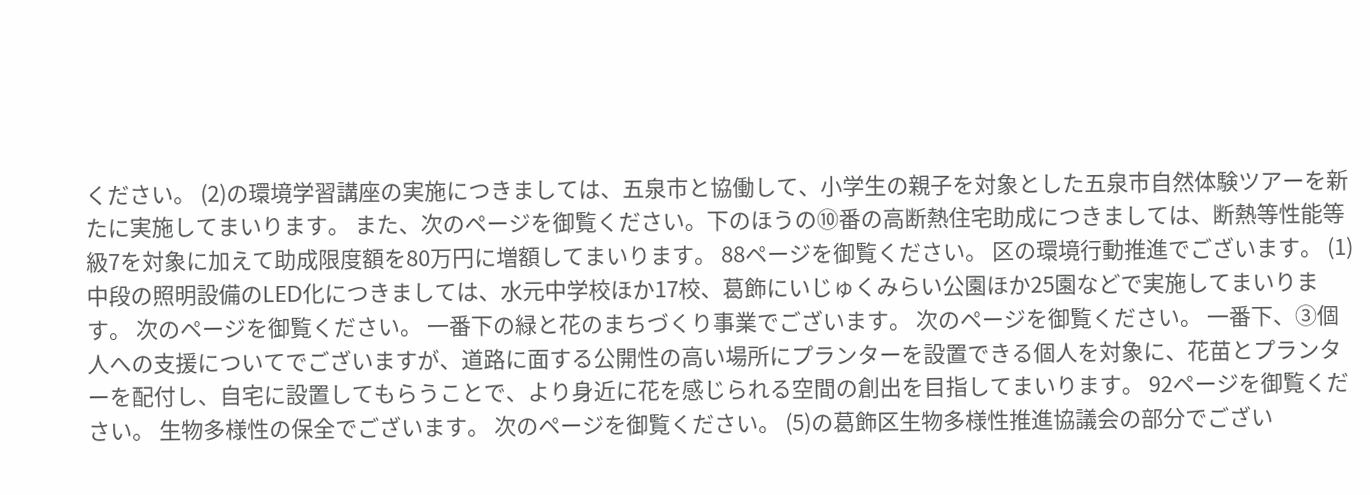ください。 (2)の環境学習講座の実施につきましては、五泉市と協働して、小学生の親子を対象とした五泉市自然体験ツアーを新たに実施してまいります。 また、次のページを御覧ください。下のほうの⑩番の高断熱住宅助成につきましては、断熱等性能等級7を対象に加えて助成限度額を80万円に増額してまいります。 88ページを御覧ください。 区の環境行動推進でございます。 (1)中段の照明設備のLED化につきましては、水元中学校ほか17校、葛飾にいじゅくみらい公園ほか25園などで実施してまいります。 次のページを御覧ください。 一番下の緑と花のまちづくり事業でございます。 次のページを御覧ください。 一番下、③個人への支援についてでございますが、道路に面する公開性の高い場所にプランターを設置できる個人を対象に、花苗とプランターを配付し、自宅に設置してもらうことで、より身近に花を感じられる空間の創出を目指してまいります。 92ページを御覧ください。 生物多様性の保全でございます。 次のページを御覧ください。 (5)の葛飾区生物多様性推進協議会の部分でござい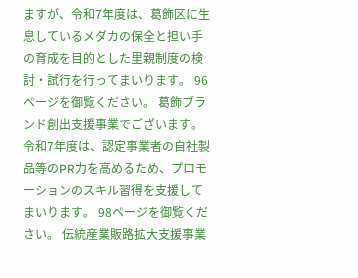ますが、令和7年度は、葛飾区に生息しているメダカの保全と担い手の育成を目的とした里親制度の検討・試行を行ってまいります。 96ページを御覧ください。 葛飾ブランド創出支援事業でございます。 令和7年度は、認定事業者の自社製品等のPR力を高めるため、プロモーションのスキル習得を支援してまいります。 98ページを御覧ください。 伝統産業販路拡大支援事業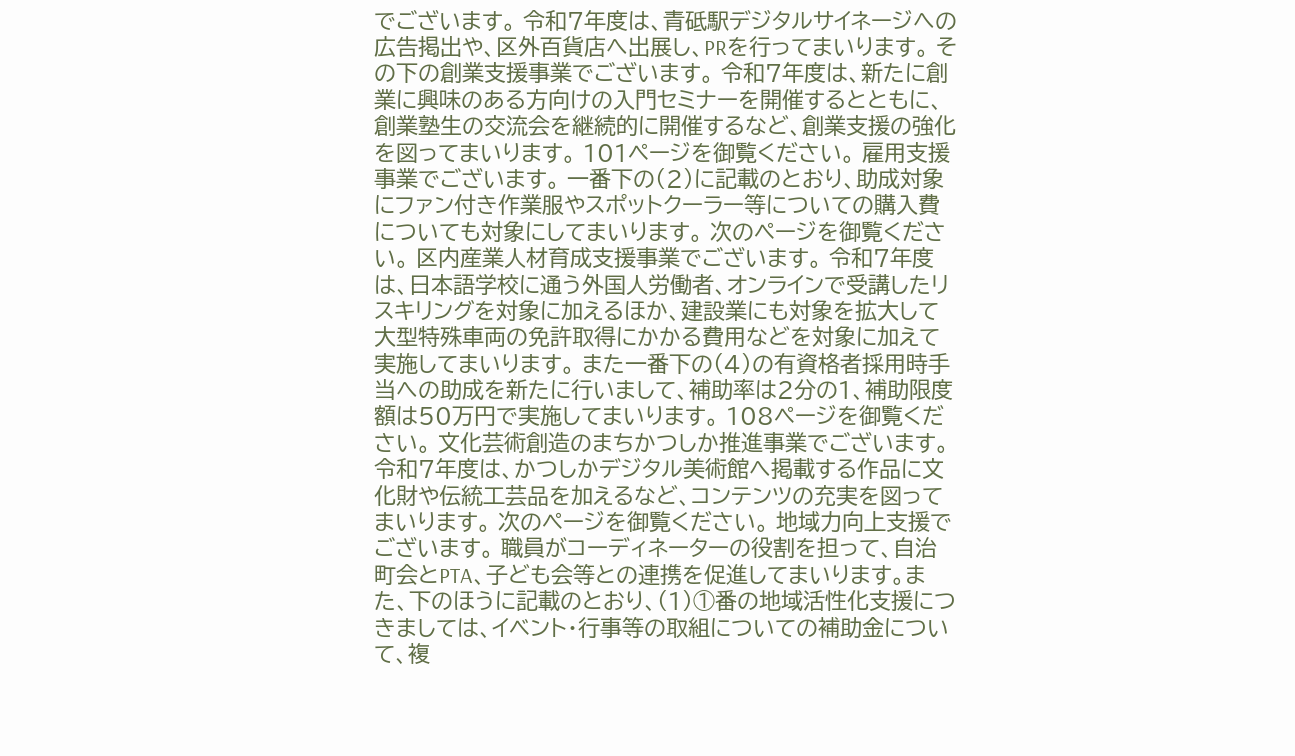でございます。 令和7年度は、青砥駅デジタルサイネージへの広告掲出や、区外百貨店へ出展し、PRを行ってまいります。 その下の創業支援事業でございます。 令和7年度は、新たに創業に興味のある方向けの入門セミナーを開催するとともに、創業塾生の交流会を継続的に開催するなど、創業支援の強化を図ってまいります。 101ページを御覧ください。 雇用支援事業でございます。 一番下の(2)に記載のとおり、助成対象にファン付き作業服やスポットクーラー等についての購入費についても対象にしてまいります。 次のページを御覧ください。 区内産業人材育成支援事業でございます。 令和7年度は、日本語学校に通う外国人労働者、オンラインで受講したリスキリングを対象に加えるほか、建設業にも対象を拡大して大型特殊車両の免許取得にかかる費用などを対象に加えて実施してまいります。 また一番下の(4)の有資格者採用時手当への助成を新たに行いまして、補助率は2分の1、補助限度額は50万円で実施してまいります。 108ページを御覧ください。 文化芸術創造のまちかつしか推進事業でございます。 令和7年度は、かつしかデジタル美術館へ掲載する作品に文化財や伝統工芸品を加えるなど、コンテンツの充実を図ってまいります。 次のページを御覧ください。 地域力向上支援でございます。 職員がコーディネーターの役割を担って、自治町会とPTA、子ども会等との連携を促進してまいります。また、下のほうに記載のとおり、(1)①番の地域活性化支援につきましては、イベント・行事等の取組についての補助金について、複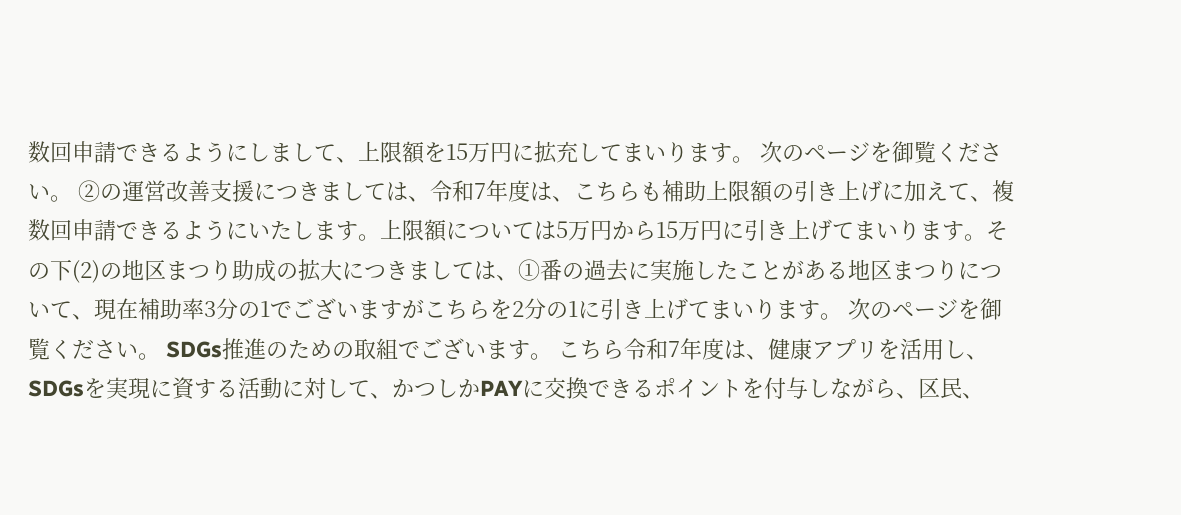数回申請できるようにしまして、上限額を15万円に拡充してまいります。 次のページを御覧ください。 ②の運営改善支援につきましては、令和7年度は、こちらも補助上限額の引き上げに加えて、複数回申請できるようにいたします。上限額については5万円から15万円に引き上げてまいります。その下(2)の地区まつり助成の拡大につきましては、①番の過去に実施したことがある地区まつりについて、現在補助率3分の1でございますがこちらを2分の1に引き上げてまいります。 次のページを御覧ください。 SDGs推進のための取組でございます。 こちら令和7年度は、健康アプリを活用し、SDGsを実現に資する活動に対して、かつしかPAYに交換できるポイントを付与しながら、区民、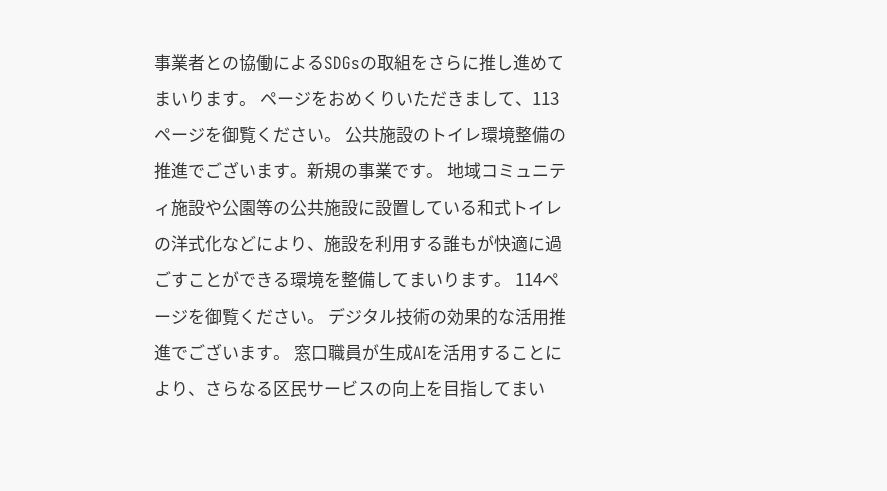事業者との協働によるSDGsの取組をさらに推し進めてまいります。 ページをおめくりいただきまして、113ページを御覧ください。 公共施設のトイレ環境整備の推進でございます。新規の事業です。 地域コミュニティ施設や公園等の公共施設に設置している和式トイレの洋式化などにより、施設を利用する誰もが快適に過ごすことができる環境を整備してまいります。 114ページを御覧ください。 デジタル技術の効果的な活用推進でございます。 窓口職員が生成AIを活用することにより、さらなる区民サービスの向上を目指してまい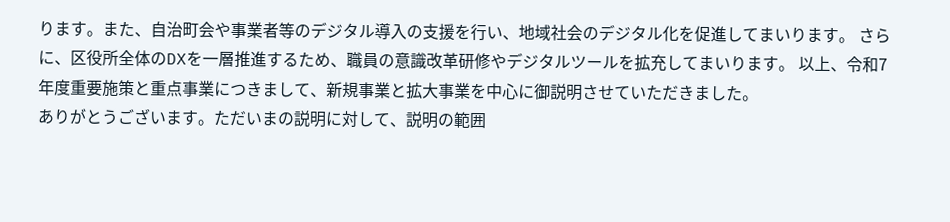ります。また、自治町会や事業者等のデジタル導入の支援を行い、地域社会のデジタル化を促進してまいります。 さらに、区役所全体のDXを一層推進するため、職員の意識改革研修やデジタルツールを拡充してまいります。 以上、令和7年度重要施策と重点事業につきまして、新規事業と拡大事業を中心に御説明させていただきました。
ありがとうございます。ただいまの説明に対して、説明の範囲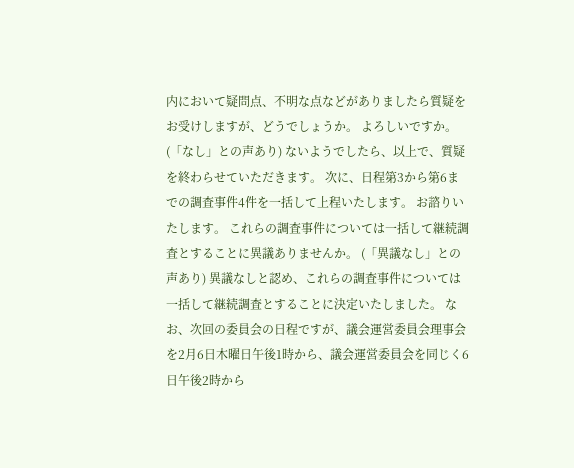内において疑問点、不明な点などがありましたら質疑をお受けしますが、どうでしょうか。 よろしいですか。 (「なし」との声あり) ないようでしたら、以上で、質疑を終わらせていただきます。 次に、日程第3から第6までの調査事件4件を一括して上程いたします。 お諮りいたします。 これらの調査事件については一括して継続調査とすることに異議ありませんか。 (「異議なし」との声あり) 異議なしと認め、これらの調査事件については一括して継続調査とすることに決定いたしました。 なお、次回の委員会の日程ですが、議会運営委員会理事会を2月6日木曜日午後1時から、議会運営委員会を同じく6日午後2時から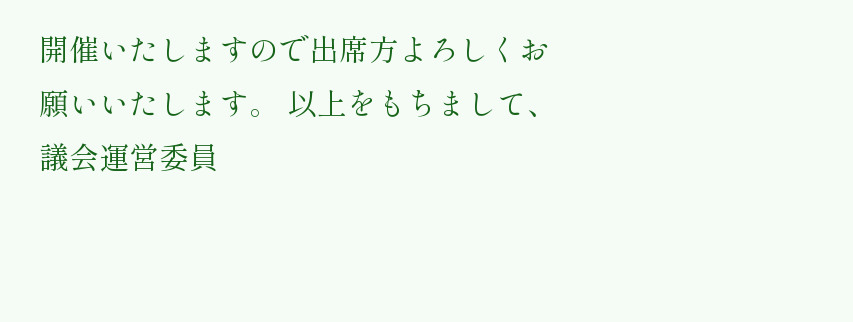開催いたしますので出席方よろしくお願いいたします。 以上をもちまして、議会運営委員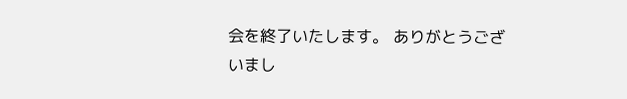会を終了いたします。 ありがとうございまし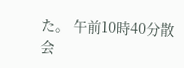た。 午前10時40分散会